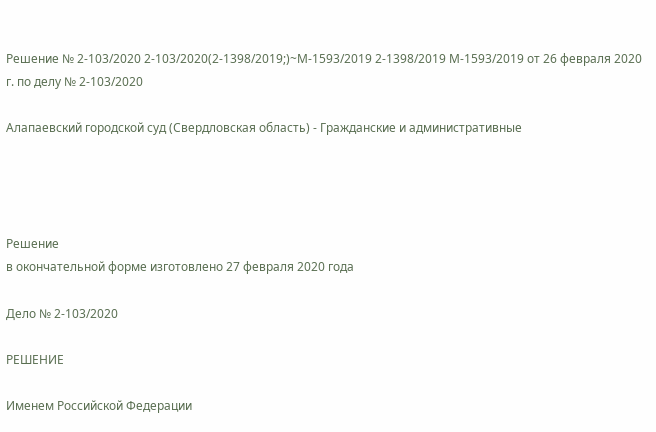Решение № 2-103/2020 2-103/2020(2-1398/2019;)~М-1593/2019 2-1398/2019 М-1593/2019 от 26 февраля 2020 г. по делу № 2-103/2020

Алапаевский городской суд (Свердловская область) - Гражданские и административные




Решение
в окончательной форме изготовлено 27 февраля 2020 года

Дело № 2-103/2020

РЕШЕНИЕ

Именем Российской Федерации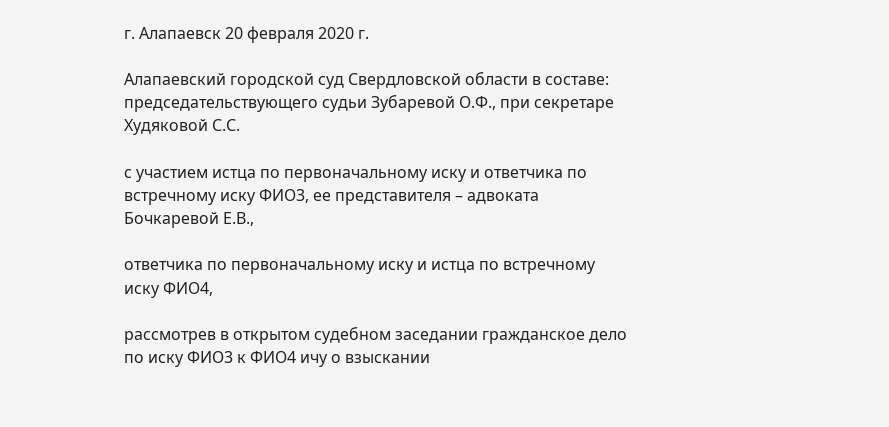г. Алапаевск 20 февраля 2020 г.

Алапаевский городской суд Свердловской области в составе: председательствующего судьи Зубаревой О.Ф., при секретаре Худяковой С.С.

с участием истца по первоначальному иску и ответчика по встречному иску ФИО3, ее представителя – адвоката Бочкаревой Е.В.,

ответчика по первоначальному иску и истца по встречному иску ФИО4,

рассмотрев в открытом судебном заседании гражданское дело по иску ФИО3 к ФИО4 ичу о взыскании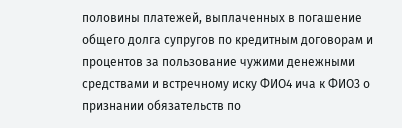половины платежей, выплаченных в погашение общего долга супругов по кредитным договорам и процентов за пользование чужими денежными средствами и встречному иску ФИО4 ича к ФИО3 о признании обязательств по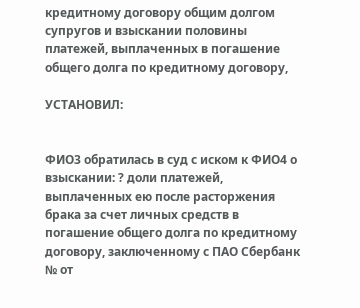кредитному договору общим долгом супругов и взыскании половины платежей, выплаченных в погашение общего долга по кредитному договору,

УСТАНОВИЛ:


ФИО3 обратилась в суд с иском к ФИО4 о взыскании: ? доли платежей, выплаченных ею после расторжения брака за счет личных средств в погашение общего долга по кредитному договору, заключенному с ПАО Сбербанк № от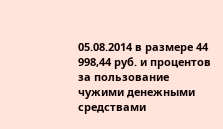05.08.2014 в размере 44 998,44 руб. и процентов за пользование чужими денежными средствами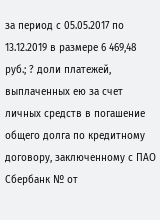за период с 05.05.2017 по 13.12.2019 в размере 6 469,48 руб.; ? доли платежей, выплаченных ею за счет личных средств в погашение общего долга по кредитному договору, заключенному с ПАО Сбербанк № от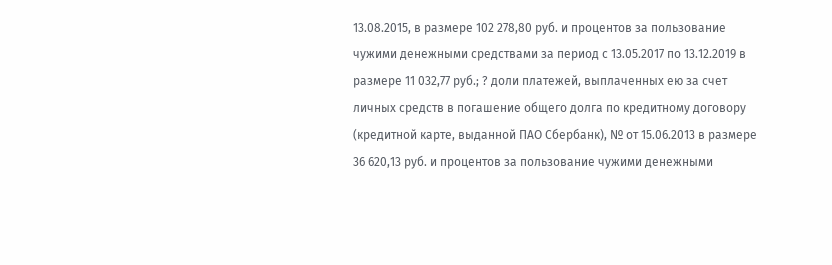13.08.2015, в размере 102 278,80 руб. и процентов за пользование чужими денежными средствами за период с 13.05.2017 по 13.12.2019 в размере 11 032,77 руб.; ? доли платежей, выплаченных ею за счет личных средств в погашение общего долга по кредитному договору (кредитной карте, выданной ПАО Сбербанк), № от 15.06.2013 в размере 36 620,13 руб. и процентов за пользование чужими денежными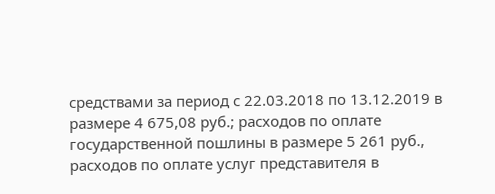средствами за период с 22.03.2018 по 13.12.2019 в размере 4 675,08 руб.; расходов по оплате государственной пошлины в размере 5 261 руб., расходов по оплате услуг представителя в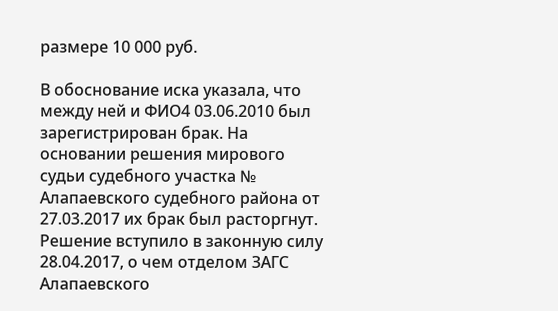размере 10 000 руб.

В обоснование иска указала, что между ней и ФИО4 03.06.2010 был зарегистрирован брак. На основании решения мирового судьи судебного участка № Алапаевского судебного района от 27.03.2017 их брак был расторгнут. Решение вступило в законную силу 28.04.2017, о чем отделом ЗАГС Алапаевского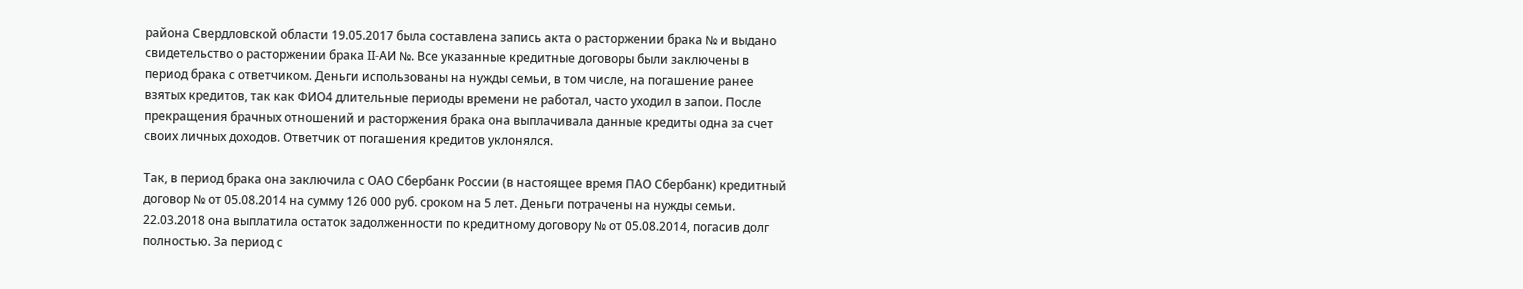района Свердловской области 19.05.2017 была составлена запись акта о расторжении брака № и выдано свидетельство о расторжении брака II-АИ №. Все указанные кредитные договоры были заключены в период брака с ответчиком. Деньги использованы на нужды семьи, в том числе, на погашение ранее взятых кредитов, так как ФИО4 длительные периоды времени не работал, часто уходил в запои. После прекращения брачных отношений и расторжения брака она выплачивала данные кредиты одна за счет своих личных доходов. Ответчик от погашения кредитов уклонялся.

Так, в период брака она заключила с ОАО Сбербанк России (в настоящее время ПАО Сбербанк) кредитный договор № от 05.08.2014 на сумму 126 000 руб. сроком на 5 лет. Деньги потрачены на нужды семьи. 22.03.2018 она выплатила остаток задолженности по кредитному договору № от 05.08.2014, погасив долг полностью. За период с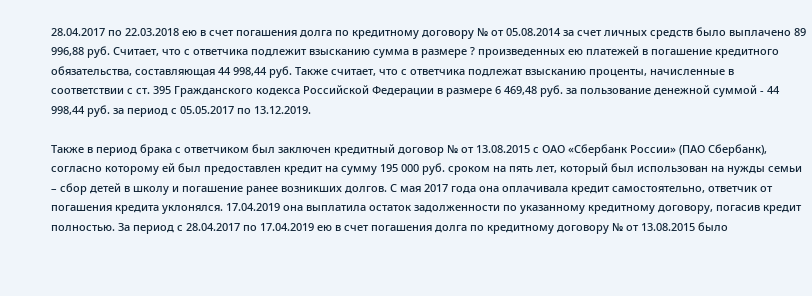28.04.2017 по 22.03.2018 ею в счет погашения долга по кредитному договору № от 05.08.2014 за счет личных средств было выплачено 89 996,88 руб. Считает, что с ответчика подлежит взысканию сумма в размере ? произведенных ею платежей в погашение кредитного обязательства, составляющая 44 998,44 руб. Также считает, что с ответчика подлежат взысканию проценты, начисленные в соответствии с ст. 395 Гражданского кодекса Российской Федерации в размере 6 469,48 руб. за пользование денежной суммой - 44 998,44 руб. за период с 05.05.2017 по 13.12.2019.

Также в период брака с ответчиком был заключен кредитный договор № от 13.08.2015 с ОАО «Сбербанк России» (ПАО Сбербанк), согласно которому ей был предоставлен кредит на сумму 195 000 руб. сроком на пять лет, который был использован на нужды семьи – сбор детей в школу и погашение ранее возникших долгов. С мая 2017 года она оплачивала кредит самостоятельно, ответчик от погашения кредита уклонялся. 17.04.2019 она выплатила остаток задолженности по указанному кредитному договору, погасив кредит полностью. За период с 28.04.2017 по 17.04.2019 ею в счет погашения долга по кредитному договору № от 13.08.2015 было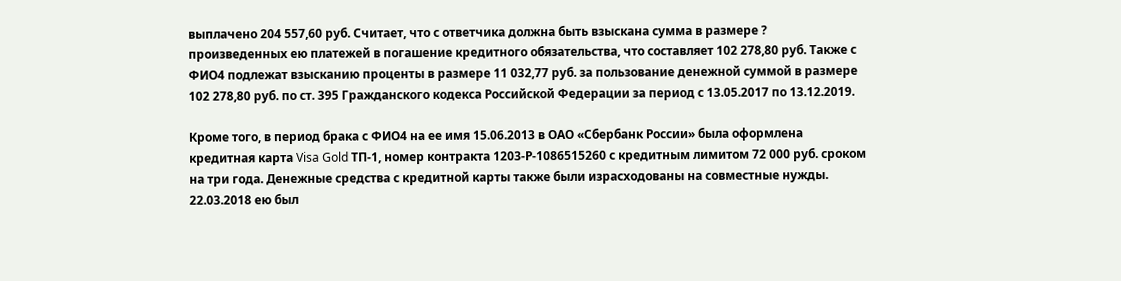выплачено 204 557,60 руб. Считает, что с ответчика должна быть взыскана сумма в размере ? произведенных ею платежей в погашение кредитного обязательства, что составляет 102 278,80 руб. Также с ФИО4 подлежат взысканию проценты в размере 11 032,77 руб. за пользование денежной суммой в размере 102 278,80 руб. по ст. 395 Гражданского кодекса Российской Федерации за период с 13.05.2017 по 13.12.2019.

Кроме того, в период брака с ФИО4 на ее имя 15.06.2013 в ОАО «Сбербанк России» была оформлена кредитная карта Visa Gold ТП-1, номер контракта 1203-Р-1086515260 с кредитным лимитом 72 000 руб. сроком на три года. Денежные средства с кредитной карты также были израсходованы на совместные нужды. 22.03.2018 ею был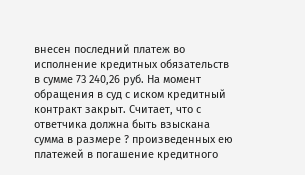внесен последний платеж во исполнение кредитных обязательств в сумме 73 240,26 руб. На момент обращения в суд с иском кредитный контракт закрыт. Считает, что с ответчика должна быть взыскана сумма в размере ? произведенных ею платежей в погашение кредитного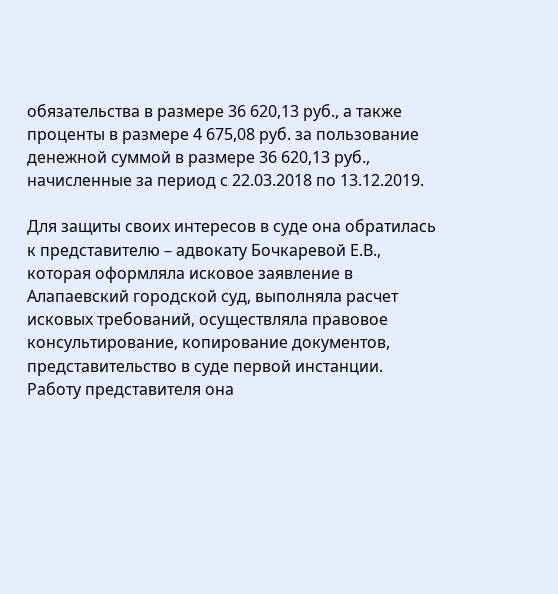обязательства в размере 36 620,13 руб., а также проценты в размере 4 675,08 руб. за пользование денежной суммой в размере 36 620,13 руб., начисленные за период с 22.03.2018 по 13.12.2019.

Для защиты своих интересов в суде она обратилась к представителю – адвокату Бочкаревой Е.В., которая оформляла исковое заявление в Алапаевский городской суд, выполняла расчет исковых требований, осуществляла правовое консультирование, копирование документов, представительство в суде первой инстанции. Работу представителя она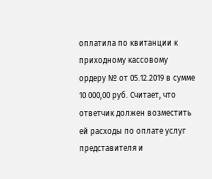оплатила по квитанции к приходному кассовому ордеру № от 05.12.2019 в сумме 10 000,00 руб. Считает, что ответчик должен возместить ей расходы по оплате услуг представителя и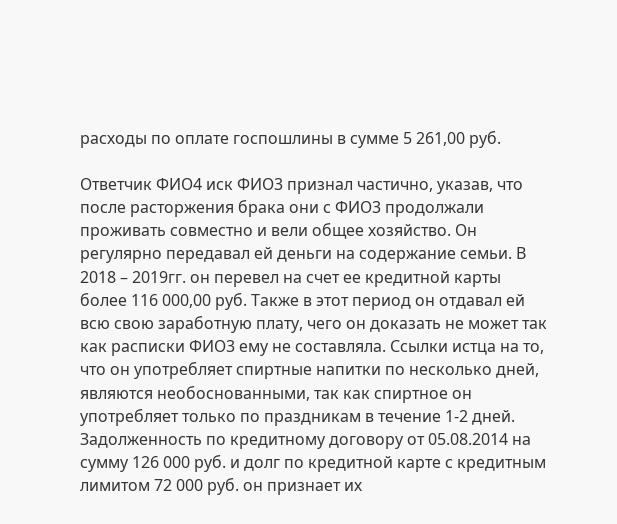расходы по оплате госпошлины в сумме 5 261,00 руб.

Ответчик ФИО4 иск ФИО3 признал частично, указав, что после расторжения брака они с ФИО3 продолжали проживать совместно и вели общее хозяйство. Он регулярно передавал ей деньги на содержание семьи. В 2018 – 2019гг. он перевел на счет ее кредитной карты более 116 000,00 руб. Также в этот период он отдавал ей всю свою заработную плату, чего он доказать не может так как расписки ФИО3 ему не составляла. Ссылки истца на то, что он употребляет спиртные напитки по несколько дней, являются необоснованными, так как спиртное он употребляет только по праздникам в течение 1-2 дней. Задолженность по кредитному договору от 05.08.2014 на сумму 126 000 руб. и долг по кредитной карте с кредитным лимитом 72 000 руб. он признает их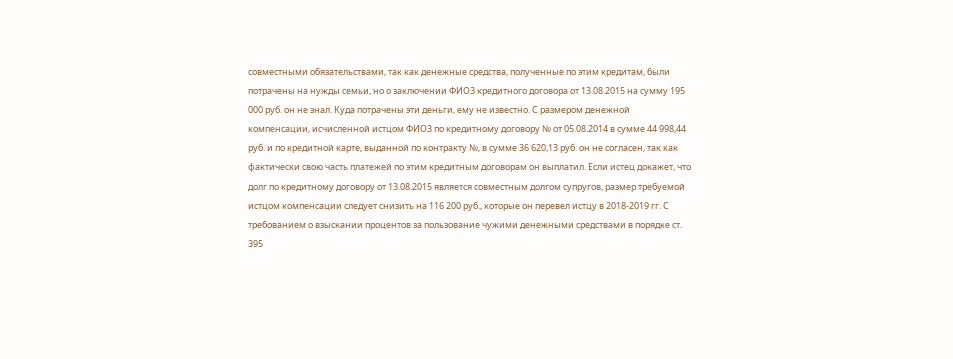совместными обязательствами, так как денежные средства, полученные по этим кредитам, были потрачены на нужды семьи, но о заключении ФИО3 кредитного договора от 13.08.2015 на сумму 195 000 руб. он не знал. Куда потрачены эти деньги, ему не известно. С размером денежной компенсации, исчисленной истцом ФИО3 по кредитному договору № от 05.08.2014 в сумме 44 998,44 руб. и по кредитной карте, выданной по контракту №, в сумме 36 620,13 руб. он не согласен, так как фактически свою часть платежей по этим кредитным договорам он выплатил. Если истец докажет, что долг по кредитному договору от 13.08.2015 является совместным долгом супругов, размер требуемой истцом компенсации следует снизить на 116 200 руб., которые он перевел истцу в 2018-2019 гг. С требованием о взыскании процентов за пользование чужими денежными средствами в порядке ст. 395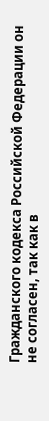Гражданского кодекса Российской Федерации он не согласен, так как в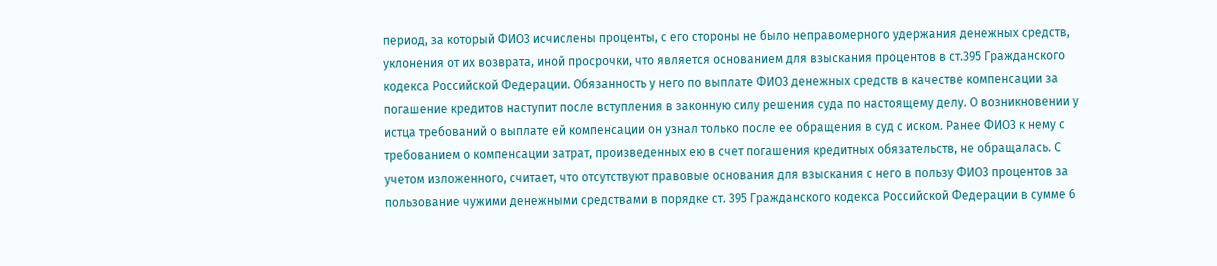период, за который ФИО3 исчислены проценты, с его стороны не было неправомерного удержания денежных средств, уклонения от их возврата, иной просрочки, что является основанием для взыскания процентов в ст.395 Гражданского кодекса Российской Федерации. Обязанность у него по выплате ФИО3 денежных средств в качестве компенсации за погашение кредитов наступит после вступления в законную силу решения суда по настоящему делу. О возникновении у истца требований о выплате ей компенсации он узнал только после ее обращения в суд с иском. Ранее ФИО3 к нему с требованием о компенсации затрат, произведенных ею в счет погашения кредитных обязательств, не обращалась. С учетом изложенного, считает, что отсутствуют правовые основания для взыскания с него в пользу ФИО3 процентов за пользование чужими денежными средствами в порядке ст. 395 Гражданского кодекса Российской Федерации в сумме 6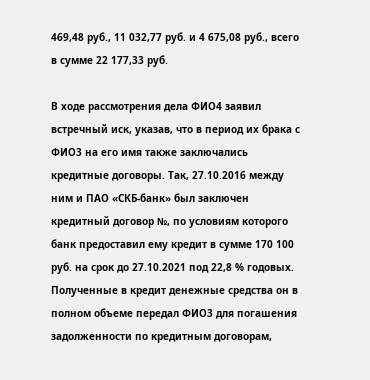469,48 руб., 11 032,77 руб. и 4 675,08 руб., всего в сумме 22 177,33 руб.

В ходе рассмотрения дела ФИО4 заявил встречный иск, указав, что в период их брака с ФИО3 на его имя также заключались кредитные договоры. Так, 27.10.2016 между ним и ПАО «СКБ-банк» был заключен кредитный договор №, по условиям которого банк предоставил ему кредит в сумме 170 100 руб. на срок до 27.10.2021 под 22,8 % годовых. Полученные в кредит денежные средства он в полном объеме передал ФИО3 для погашения задолженности по кредитным договорам,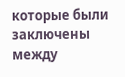которые были заключены между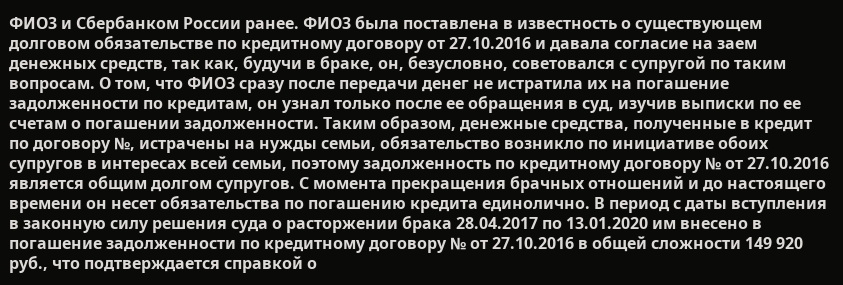ФИО3 и Сбербанком России ранее. ФИО3 была поставлена в известность о существующем долговом обязательстве по кредитному договору от 27.10.2016 и давала согласие на заем денежных средств, так как, будучи в браке, он, безусловно, советовался с супругой по таким вопросам. О том, что ФИО3 сразу после передачи денег не истратила их на погашение задолженности по кредитам, он узнал только после ее обращения в суд, изучив выписки по ее счетам о погашении задолженности. Таким образом, денежные средства, полученные в кредит по договору №, истрачены на нужды семьи, обязательство возникло по инициативе обоих супругов в интересах всей семьи, поэтому задолженность по кредитному договору № от 27.10.2016 является общим долгом супругов. С момента прекращения брачных отношений и до настоящего времени он несет обязательства по погашению кредита единолично. В период с даты вступления в законную силу решения суда о расторжении брака 28.04.2017 по 13.01.2020 им внесено в погашение задолженности по кредитному договору № от 27.10.2016 в общей сложности 149 920 руб., что подтверждается справкой о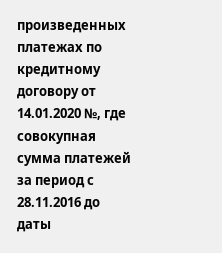произведенных платежах по кредитному договору от 14.01.2020 №, где совокупная сумма платежей за период с 28.11.2016 до даты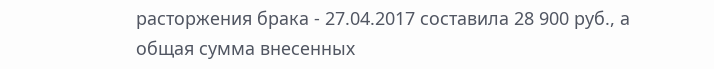расторжения брака - 27.04.2017 составила 28 900 руб., а общая сумма внесенных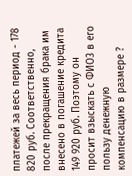платежей за весь период - 178 820 руб. Соответственно, после прекращения брака им внесено в погашение кредита 149 920 руб. Поэтому он просит взыскать с ФИО3 в его пользу денежную компенсацию в размере ?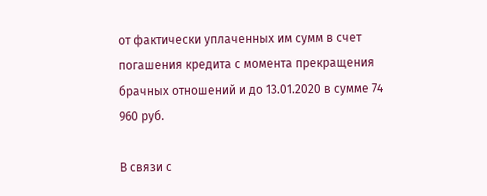от фактически уплаченных им сумм в счет погашения кредита с момента прекращения брачных отношений и до 13.01.2020 в сумме 74 960 руб.

В связи с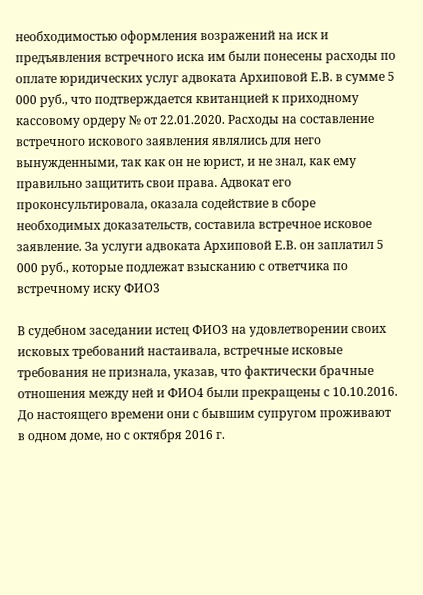необходимостью оформления возражений на иск и предъявления встречного иска им были понесены расходы по оплате юридических услуг адвоката Архиповой Е.В. в сумме 5 000 руб., что подтверждается квитанцией к приходному кассовому ордеру № от 22.01.2020. Расходы на составление встречного искового заявления являлись для него вынужденными, так как он не юрист, и не знал, как ему правильно защитить свои права. Адвокат его проконсультировала, оказала содействие в сборе необходимых доказательств, составила встречное исковое заявление. За услуги адвоката Архиповой Е.В. он заплатил 5 000 руб., которые подлежат взысканию с ответчика по встречному иску ФИО3

В судебном заседании истец ФИО3 на удовлетворении своих исковых требований настаивала, встречные исковые требования не признала, указав, что фактически брачные отношения между ней и ФИО4 были прекращены с 10.10.2016. До настоящего времени они с бывшим супругом проживают в одном доме, но с октября 2016 г.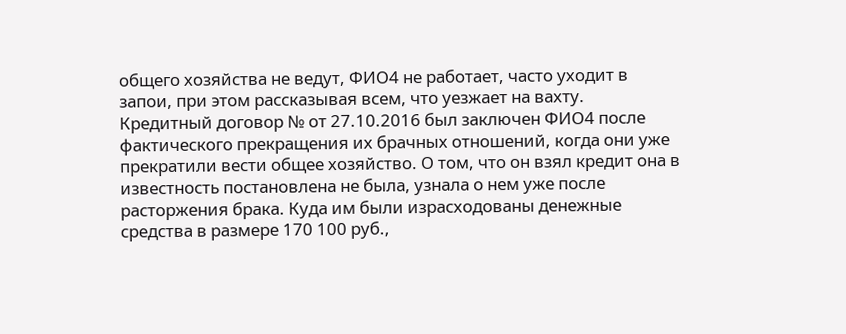общего хозяйства не ведут, ФИО4 не работает, часто уходит в запои, при этом рассказывая всем, что уезжает на вахту. Кредитный договор № от 27.10.2016 был заключен ФИО4 после фактического прекращения их брачных отношений, когда они уже прекратили вести общее хозяйство. О том, что он взял кредит она в известность постановлена не была, узнала о нем уже после расторжения брака. Куда им были израсходованы денежные средства в размере 170 100 руб.,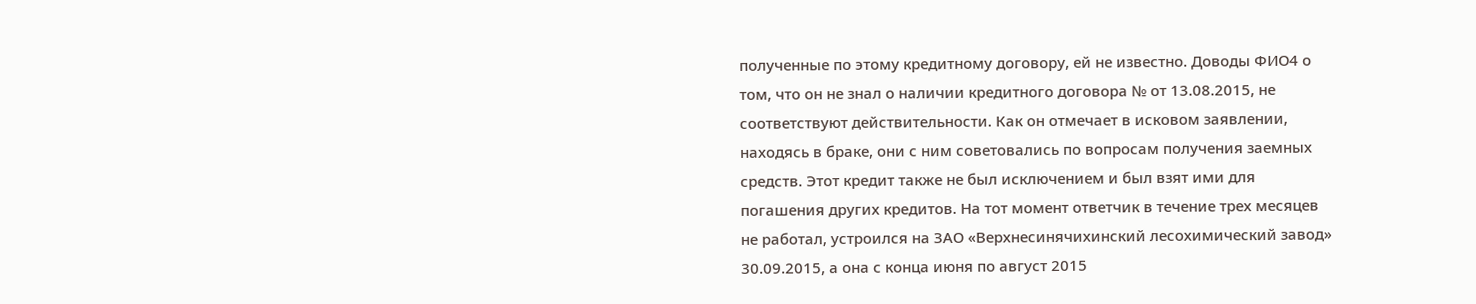полученные по этому кредитному договору, ей не известно. Доводы ФИО4 о том, что он не знал о наличии кредитного договора № от 13.08.2015, не соответствуют действительности. Как он отмечает в исковом заявлении, находясь в браке, они с ним советовались по вопросам получения заемных средств. Этот кредит также не был исключением и был взят ими для погашения других кредитов. На тот момент ответчик в течение трех месяцев не работал, устроился на ЗАО «Верхнесинячихинский лесохимический завод» 30.09.2015, а она с конца июня по август 2015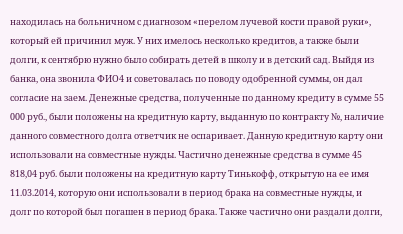находилась на больничном с диагнозом «перелом лучевой кости правой руки», который ей причинил муж. У них имелось несколько кредитов, а также были долги, к сентябрю нужно было собирать детей в школу и в детский сад. Выйдя из банка, она звонила ФИО4 и советовалась по поводу одобренной суммы, он дал согласие на заем. Денежные средства, полученные по данному кредиту в сумме 55 000 руб., были положены на кредитную карту, выданную по контракту №, наличие данного совместного долга ответчик не оспаривает. Данную кредитную карту они использовали на совместные нужды. Частично денежные средства в сумме 45 818,04 руб. были положены на кредитную карту Тинькофф, открытую на ее имя 11.03.2014, которую они использовали в период брака на совместные нужды, и долг по которой был погашен в период брака. Также частично они раздали долги,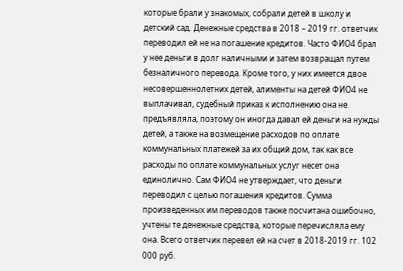которые брали у знакомых, собрали детей в школу и детский сад. Денежные средства в 2018 – 2019 гг. ответчик переводил ей не на погашение кредитов. Часто ФИО4 брал у нее деньги в долг наличными и затем возвращал путем безналичного перевода. Кроме того, у них имеется двое несовершеннолетних детей, алименты на детей ФИО4 не выплачивал, судебный приказ к исполнению она не предъявляла, поэтому он иногда давал ей деньги на нужды детей, а также на возмещение расходов по оплате коммунальных платежей за их общий дом, так как все расходы по оплате коммунальных услуг несет она единолично. Сам ФИО4 не утверждает, что деньги переводил с целью погашения кредитов. Сумма произведенных им переводов также посчитана ошибочно, учтены те денежные средства, которые перечисляла ему она. Всего ответчик перевел ей на счет в 2018-2019 гг. 102 000 руб.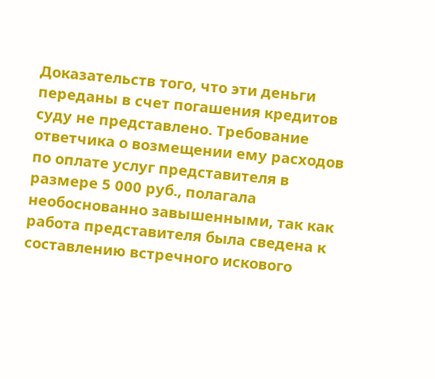Доказательств того, что эти деньги переданы в счет погашения кредитов суду не представлено. Требование ответчика о возмещении ему расходов по оплате услуг представителя в размере 5 000 руб., полагала необоснованно завышенными, так как работа представителя была сведена к составлению встречного искового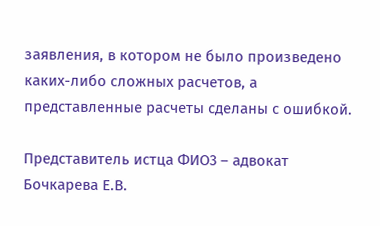заявления, в котором не было произведено каких-либо сложных расчетов, а представленные расчеты сделаны с ошибкой.

Представитель истца ФИО3 – адвокат Бочкарева Е.В.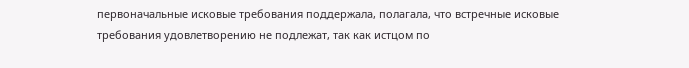первоначальные исковые требования поддержала, полагала, что встречные исковые требования удовлетворению не подлежат, так как истцом по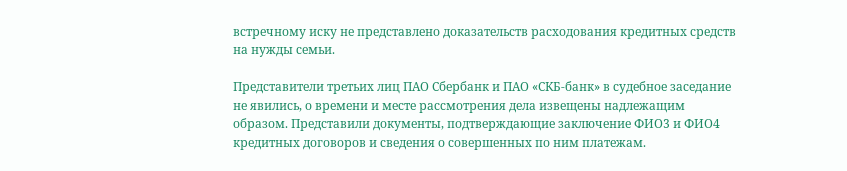встречному иску не представлено доказательств расходования кредитных средств на нужды семьи.

Представители третьих лиц ПАО Сбербанк и ПАО «СКБ-банк» в судебное заседание не явились, о времени и месте рассмотрения дела извещены надлежащим образом. Представили документы, подтверждающие заключение ФИО3 и ФИО4 кредитных договоров и сведения о совершенных по ним платежам.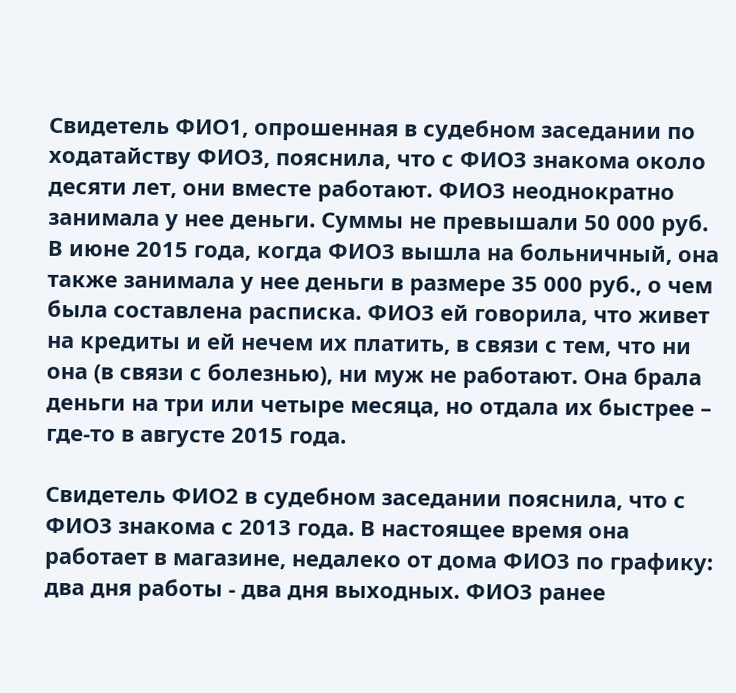Свидетель ФИО1, опрошенная в судебном заседании по ходатайству ФИО3, пояснила, что с ФИО3 знакома около десяти лет, они вместе работают. ФИО3 неоднократно занимала у нее деньги. Суммы не превышали 50 000 руб. В июне 2015 года, когда ФИО3 вышла на больничный, она также занимала у нее деньги в размере 35 000 руб., о чем была составлена расписка. ФИО3 ей говорила, что живет на кредиты и ей нечем их платить, в связи с тем, что ни она (в связи с болезнью), ни муж не работают. Она брала деньги на три или четыре месяца, но отдала их быстрее – где-то в августе 2015 года.

Свидетель ФИО2 в судебном заседании пояснила, что с ФИО3 знакома с 2013 года. В настоящее время она работает в магазине, недалеко от дома ФИО3 по графику: два дня работы - два дня выходных. ФИО3 ранее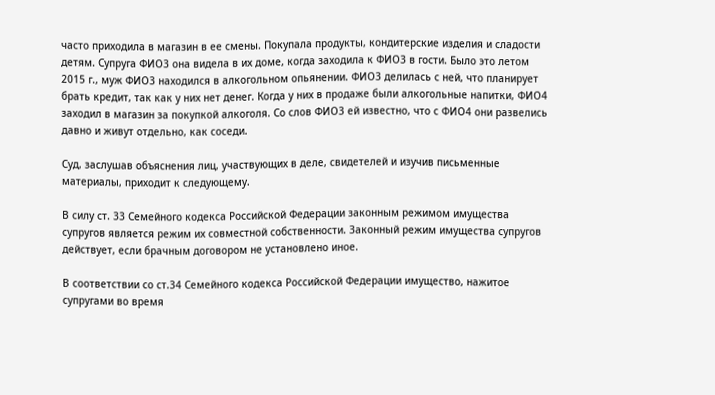часто приходила в магазин в ее смены. Покупала продукты, кондитерские изделия и сладости детям. Супруга ФИО3 она видела в их доме, когда заходила к ФИО3 в гости. Было это летом 2015 г., муж ФИО3 находился в алкогольном опьянении. ФИО3 делилась с ней, что планирует брать кредит, так как у них нет денег. Когда у них в продаже были алкогольные напитки, ФИО4 заходил в магазин за покупкой алкоголя. Со слов ФИО3 ей известно, что с ФИО4 они развелись давно и живут отдельно, как соседи.

Суд, заслушав объяснения лиц, участвующих в деле, свидетелей и изучив письменные материалы, приходит к следующему.

В силу ст. 33 Семейного кодекса Российской Федерации законным режимом имущества супругов является режим их совместной собственности. Законный режим имущества супругов действует, если брачным договором не установлено иное.

В соответствии со ст.34 Семейного кодекса Российской Федерации имущество, нажитое супругами во время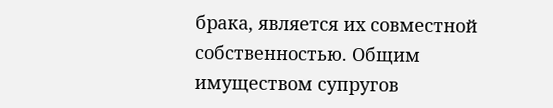брака, является их совместной собственностью. Общим имуществом супругов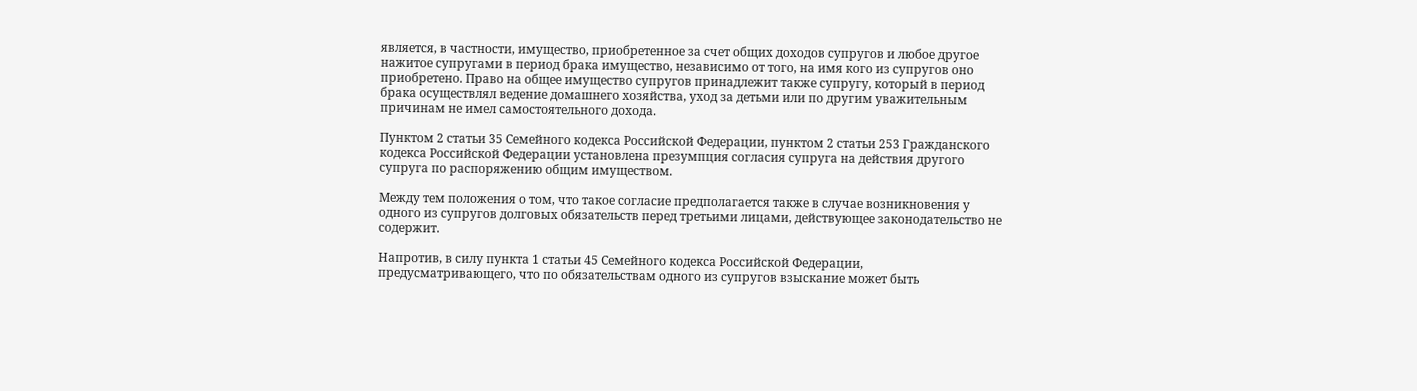является, в частности, имущество, приобретенное за счет общих доходов супругов и любое другое нажитое супругами в период брака имущество, независимо от того, на имя кого из супругов оно приобретено. Право на общее имущество супругов принадлежит также супругу, который в период брака осуществлял ведение домашнего хозяйства, уход за детьми или по другим уважительным причинам не имел самостоятельного дохода.

Пунктом 2 статьи 35 Семейного кодекса Российской Федерации, пунктом 2 статьи 253 Гражданского кодекса Российской Федерации установлена презумпция согласия супруга на действия другого супруга по распоряжению общим имуществом.

Между тем положения о том, что такое согласие предполагается также в случае возникновения у одного из супругов долговых обязательств перед третьими лицами, действующее законодательство не содержит.

Напротив, в силу пункта 1 статьи 45 Семейного кодекса Российской Федерации, предусматривающего, что по обязательствам одного из супругов взыскание может быть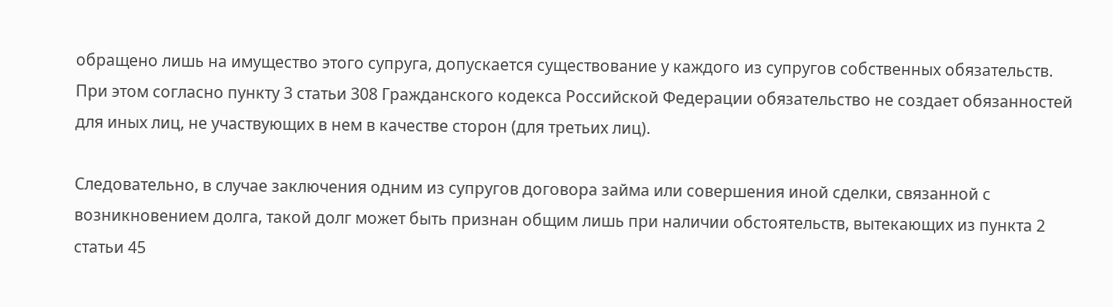обращено лишь на имущество этого супруга, допускается существование у каждого из супругов собственных обязательств. При этом согласно пункту 3 статьи 308 Гражданского кодекса Российской Федерации обязательство не создает обязанностей для иных лиц, не участвующих в нем в качестве сторон (для третьих лиц).

Следовательно, в случае заключения одним из супругов договора займа или совершения иной сделки, связанной с возникновением долга, такой долг может быть признан общим лишь при наличии обстоятельств, вытекающих из пункта 2 статьи 45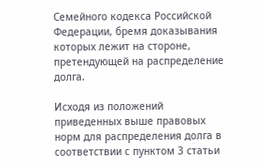Семейного кодекса Российской Федерации, бремя доказывания которых лежит на стороне, претендующей на распределение долга.

Исходя из положений приведенных выше правовых норм для распределения долга в соответствии с пунктом 3 статьи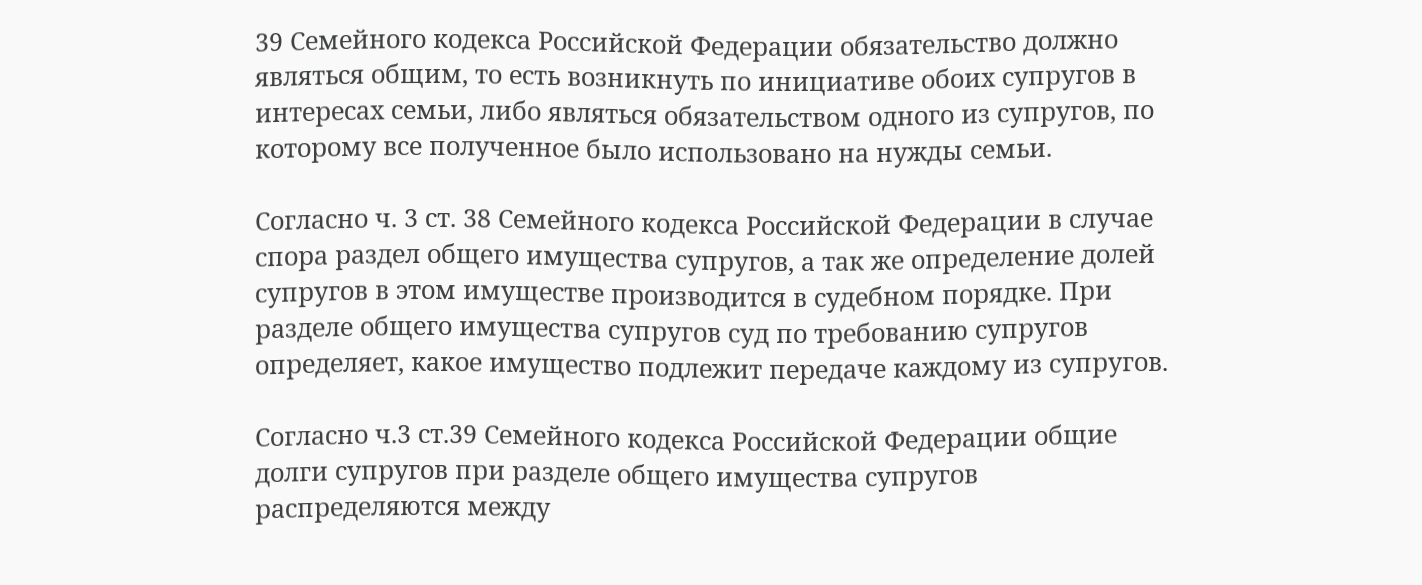39 Семейного кодекса Российской Федерации обязательство должно являться общим, то есть возникнуть по инициативе обоих супругов в интересах семьи, либо являться обязательством одного из супругов, по которому все полученное было использовано на нужды семьи.

Согласно ч. 3 ст. 38 Семейного кодекса Российской Федерации в случае спора раздел общего имущества супругов, а так же определение долей супругов в этом имуществе производится в судебном порядке. При разделе общего имущества супругов суд по требованию супругов определяет, какое имущество подлежит передаче каждому из супругов.

Согласно ч.3 ст.39 Семейного кодекса Российской Федерации общие долги супругов при разделе общего имущества супругов распределяются между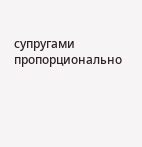супругами пропорционально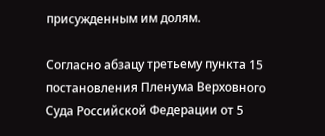присужденным им долям.

Согласно абзацу третьему пункта 15 постановления Пленума Верховного Суда Российской Федерации от 5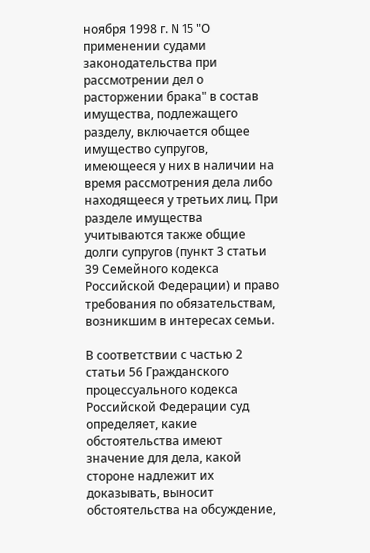ноября 1998 г. N 15 "О применении судами законодательства при рассмотрении дел о расторжении брака" в состав имущества, подлежащего разделу, включается общее имущество супругов, имеющееся у них в наличии на время рассмотрения дела либо находящееся у третьих лиц. При разделе имущества учитываются также общие долги супругов (пункт 3 статьи 39 Семейного кодекса Российской Федерации) и право требования по обязательствам, возникшим в интересах семьи.

В соответствии с частью 2 статьи 56 Гражданского процессуального кодекса Российской Федерации суд определяет, какие обстоятельства имеют значение для дела, какой стороне надлежит их доказывать, выносит обстоятельства на обсуждение,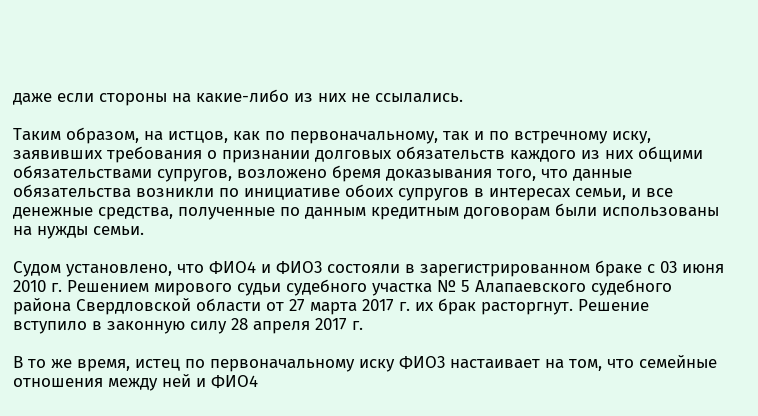даже если стороны на какие-либо из них не ссылались.

Таким образом, на истцов, как по первоначальному, так и по встречному иску, заявивших требования о признании долговых обязательств каждого из них общими обязательствами супругов, возложено бремя доказывания того, что данные обязательства возникли по инициативе обоих супругов в интересах семьи, и все денежные средства, полученные по данным кредитным договорам были использованы на нужды семьи.

Судом установлено, что ФИО4 и ФИО3 состояли в зарегистрированном браке с 03 июня 2010 г. Решением мирового судьи судебного участка № 5 Алапаевского судебного района Свердловской области от 27 марта 2017 г. их брак расторгнут. Решение вступило в законную силу 28 апреля 2017 г.

В то же время, истец по первоначальному иску ФИО3 настаивает на том, что семейные отношения между ней и ФИО4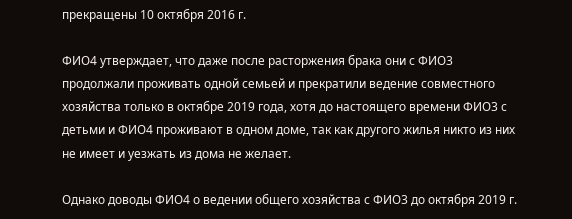прекращены 10 октября 2016 г.

ФИО4 утверждает, что даже после расторжения брака они с ФИО3 продолжали проживать одной семьей и прекратили ведение совместного хозяйства только в октябре 2019 года, хотя до настоящего времени ФИО3 с детьми и ФИО4 проживают в одном доме, так как другого жилья никто из них не имеет и уезжать из дома не желает.

Однако доводы ФИО4 о ведении общего хозяйства с ФИО3 до октября 2019 г.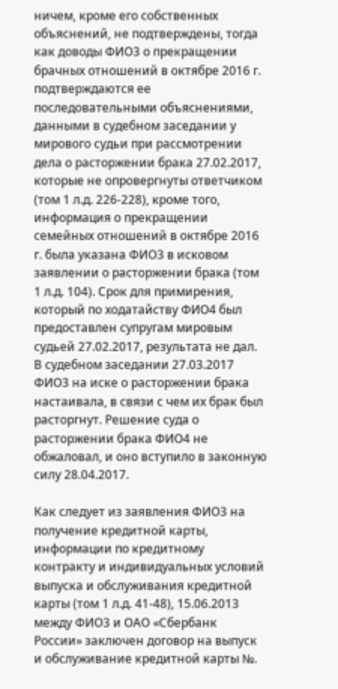ничем, кроме его собственных объяснений, не подтверждены, тогда как доводы ФИО3 о прекращении брачных отношений в октябре 2016 г. подтверждаются ее последовательными объяснениями, данными в судебном заседании у мирового судьи при рассмотрении дела о расторжении брака 27.02.2017, которые не опровергнуты ответчиком (том 1 л.д. 226-228), кроме того, информация о прекращении семейных отношений в октябре 2016 г. была указана ФИО3 в исковом заявлении о расторжении брака (том 1 л.д. 104). Срок для примирения, который по ходатайству ФИО4 был предоставлен супругам мировым судьей 27.02.2017, результата не дал. В судебном заседании 27.03.2017 ФИО3 на иске о расторжении брака настаивала, в связи с чем их брак был расторгнут. Решение суда о расторжении брака ФИО4 не обжаловал, и оно вступило в законную силу 28.04.2017.

Как следует из заявления ФИО3 на получение кредитной карты, информации по кредитному контракту и индивидуальных условий выпуска и обслуживания кредитной карты (том 1 л.д. 41-48), 15.06.2013 между ФИО3 и ОАО «Сбербанк России» заключен договор на выпуск и обслуживание кредитной карты №.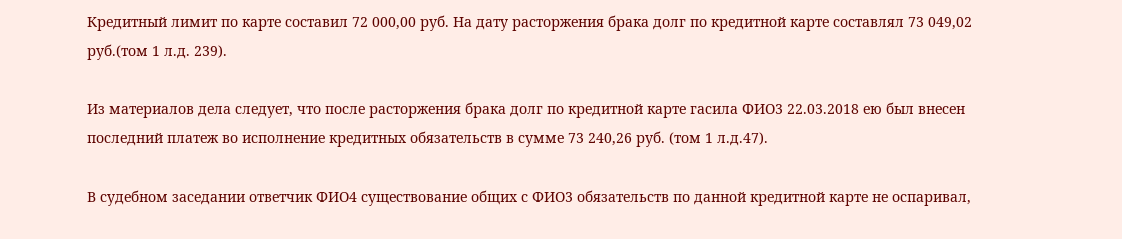Кредитный лимит по карте составил 72 000,00 руб. На дату расторжения брака долг по кредитной карте составлял 73 049,02 руб.(том 1 л.д. 239).

Из материалов дела следует, что после расторжения брака долг по кредитной карте гасила ФИО3 22.03.2018 ею был внесен последний платеж во исполнение кредитных обязательств в сумме 73 240,26 руб. (том 1 л.д.47).

В судебном заседании ответчик ФИО4 существование общих с ФИО3 обязательств по данной кредитной карте не оспаривал,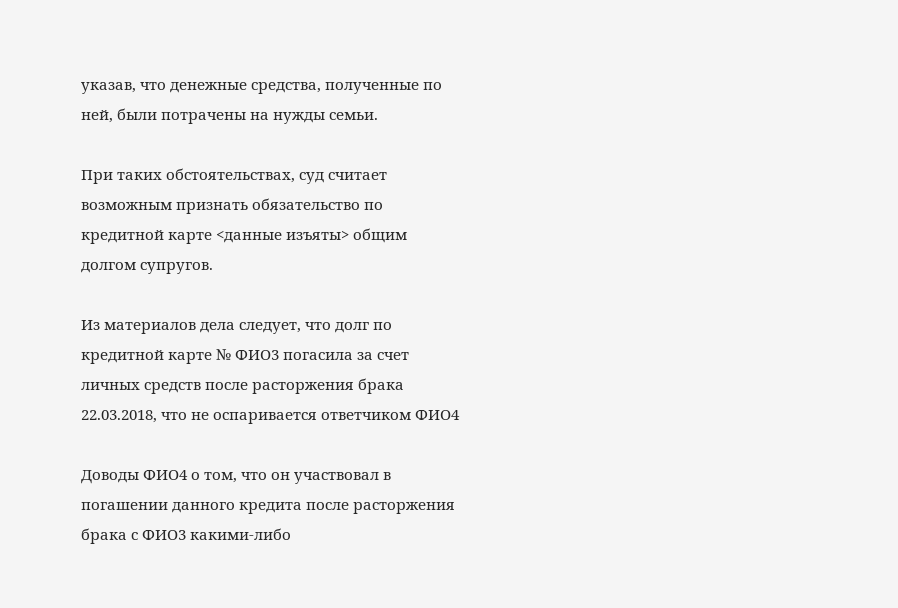указав, что денежные средства, полученные по ней, были потрачены на нужды семьи.

При таких обстоятельствах, суд считает возможным признать обязательство по кредитной карте <данные изъяты> общим долгом супругов.

Из материалов дела следует, что долг по кредитной карте № ФИО3 погасила за счет личных средств после расторжения брака 22.03.2018, что не оспаривается ответчиком ФИО4

Доводы ФИО4 о том, что он участвовал в погашении данного кредита после расторжения брака с ФИО3 какими-либо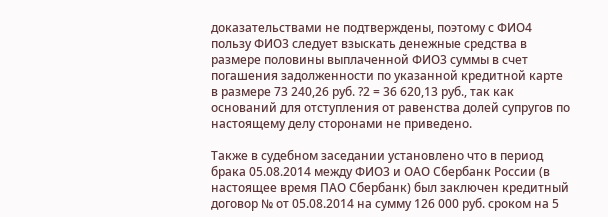доказательствами не подтверждены, поэтому с ФИО4 пользу ФИО3 следует взыскать денежные средства в размере половины выплаченной ФИО3 суммы в счет погашения задолженности по указанной кредитной карте в размере 73 240,26 руб. ?2 = 36 620,13 руб., так как оснований для отступления от равенства долей супругов по настоящему делу сторонами не приведено.

Также в судебном заседании установлено что в период брака 05.08.2014 между ФИО3 и ОАО Сбербанк России (в настоящее время ПАО Сбербанк) был заключен кредитный договор № от 05.08.2014 на сумму 126 000 руб. сроком на 5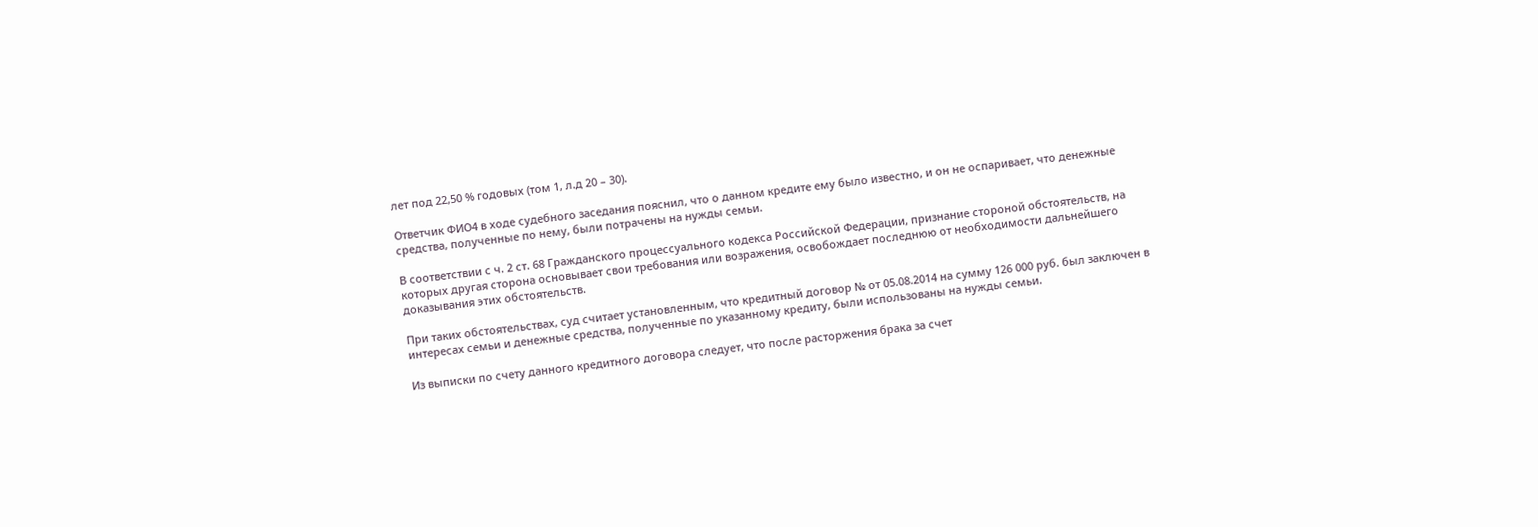лет под 22,50 % годовых (том 1, л.д 20 – 30).

Ответчик ФИО4 в ходе судебного заседания пояснил, что о данном кредите ему было известно, и он не оспаривает, что денежные средства, полученные по нему, были потрачены на нужды семьи.

В соответствии с ч. 2 ст. 68 Гражданского процессуального кодекса Российской Федерации, признание стороной обстоятельств, на которых другая сторона основывает свои требования или возражения, освобождает последнюю от необходимости дальнейшего доказывания этих обстоятельств.

При таких обстоятельствах, суд считает установленным, что кредитный договор № от 05.08.2014 на сумму 126 000 руб. был заключен в интересах семьи и денежные средства, полученные по указанному кредиту, были использованы на нужды семьи.

Из выписки по счету данного кредитного договора следует, что после расторжения брака за счет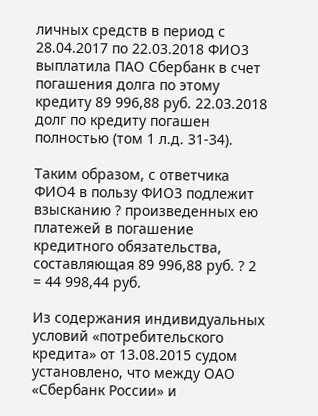личных средств в период с 28.04.2017 по 22.03.2018 ФИО3 выплатила ПАО Сбербанк в счет погашения долга по этому кредиту 89 996,88 руб. 22.03.2018 долг по кредиту погашен полностью (том 1 л.д. 31-34).

Таким образом, с ответчика ФИО4 в пользу ФИО3 подлежит взысканию ? произведенных ею платежей в погашение кредитного обязательства, составляющая 89 996,88 руб. ? 2 = 44 998,44 руб.

Из содержания индивидуальных условий «потребительского кредита» от 13.08.2015 судом установлено, что между ОАО «Сбербанк России» и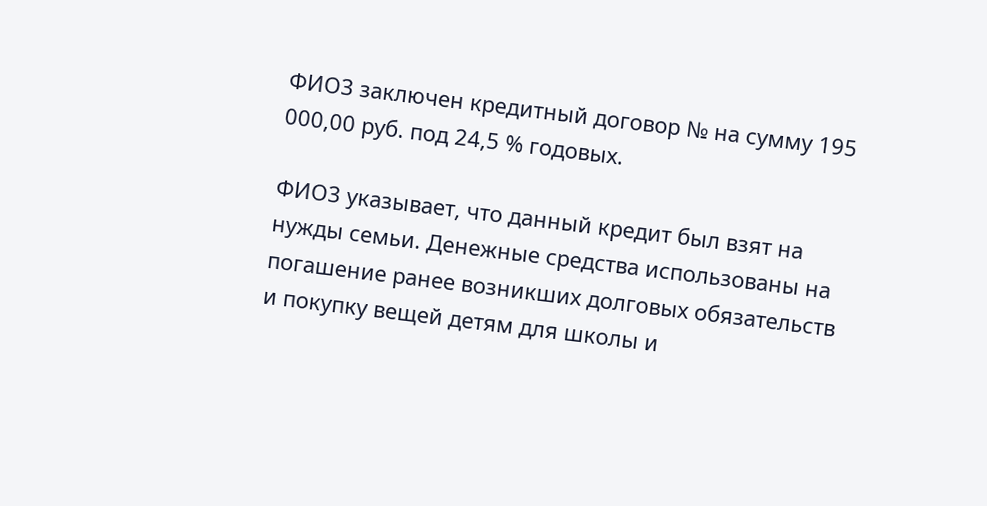ФИО3 заключен кредитный договор № на сумму 195 000,00 руб. под 24,5 % годовых.

ФИО3 указывает, что данный кредит был взят на нужды семьи. Денежные средства использованы на погашение ранее возникших долговых обязательств и покупку вещей детям для школы и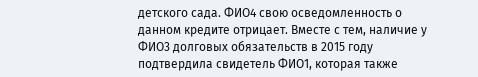детского сада. ФИО4 свою осведомленность о данном кредите отрицает. Вместе с тем, наличие у ФИО3 долговых обязательств в 2015 году подтвердила свидетель ФИО1, которая также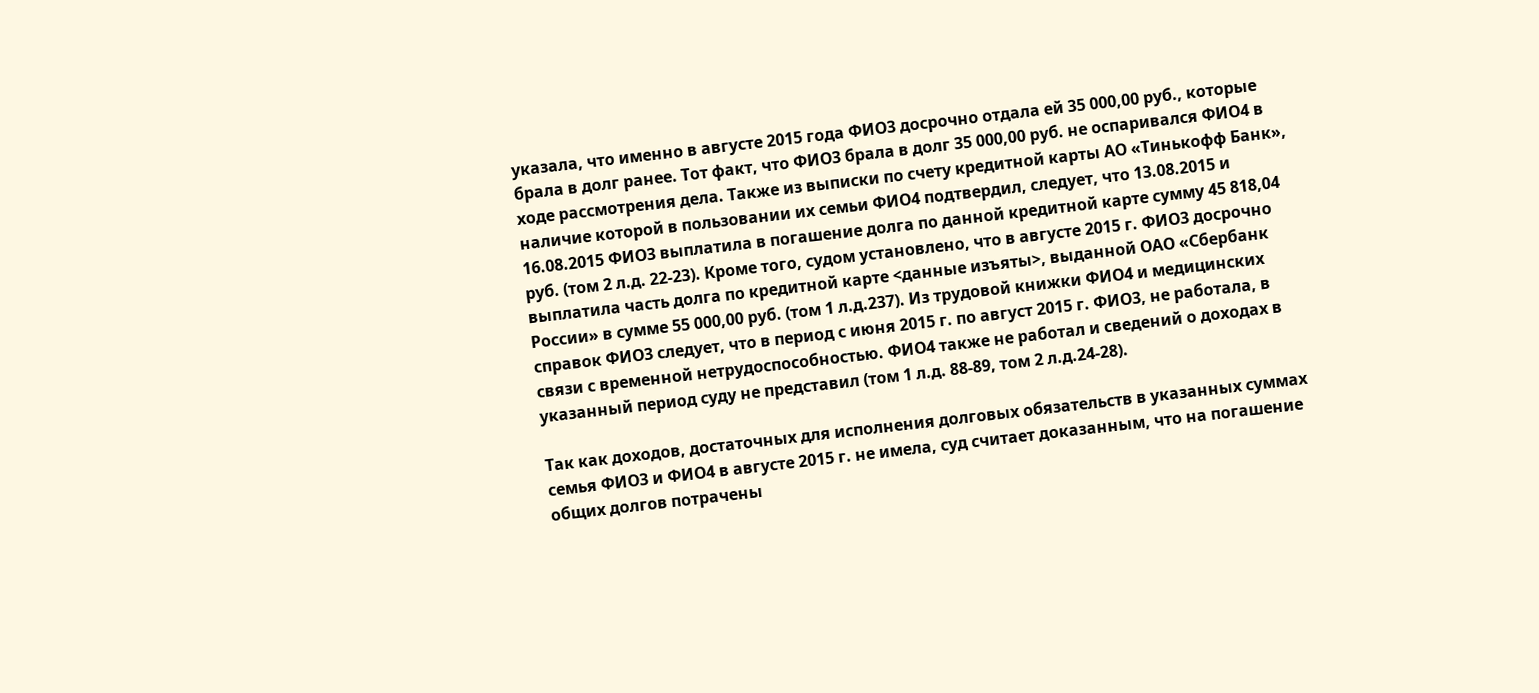указала, что именно в августе 2015 года ФИО3 досрочно отдала ей 35 000,00 руб., которые брала в долг ранее. Тот факт, что ФИО3 брала в долг 35 000,00 руб. не оспаривался ФИО4 в ходе рассмотрения дела. Также из выписки по счету кредитной карты АО «Тинькофф Банк», наличие которой в пользовании их семьи ФИО4 подтвердил, следует, что 13.08.2015 и 16.08.2015 ФИО3 выплатила в погашение долга по данной кредитной карте сумму 45 818,04 руб. (том 2 л.д. 22-23). Кроме того, судом установлено, что в августе 2015 г. ФИО3 досрочно выплатила часть долга по кредитной карте <данные изъяты>, выданной ОАО «Сбербанк России» в сумме 55 000,00 руб. (том 1 л.д.237). Из трудовой книжки ФИО4 и медицинских справок ФИО3 следует, что в период с июня 2015 г. по август 2015 г. ФИО3, не работала, в связи с временной нетрудоспособностью. ФИО4 также не работал и сведений о доходах в указанный период суду не представил (том 1 л.д. 88-89, том 2 л.д.24-28).

Так как доходов, достаточных для исполнения долговых обязательств в указанных суммах семья ФИО3 и ФИО4 в августе 2015 г. не имела, суд считает доказанным, что на погашение общих долгов потрачены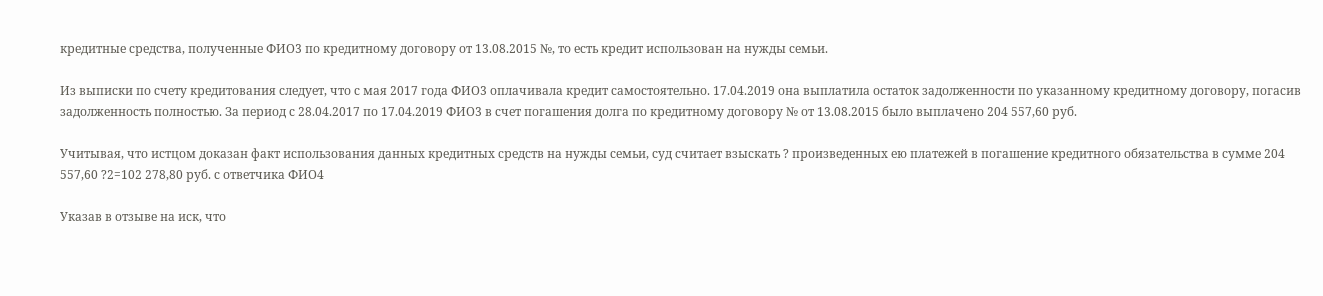кредитные средства, полученные ФИО3 по кредитному договору от 13.08.2015 №, то есть кредит использован на нужды семьи.

Из выписки по счету кредитования следует, что с мая 2017 года ФИО3 оплачивала кредит самостоятельно. 17.04.2019 она выплатила остаток задолженности по указанному кредитному договору, погасив задолженность полностью. За период с 28.04.2017 по 17.04.2019 ФИО3 в счет погашения долга по кредитному договору № от 13.08.2015 было выплачено 204 557,60 руб.

Учитывая, что истцом доказан факт использования данных кредитных средств на нужды семьи, суд считает взыскать ? произведенных ею платежей в погашение кредитного обязательства в сумме 204 557,60 ?2=102 278,80 руб. с ответчика ФИО4

Указав в отзыве на иск, что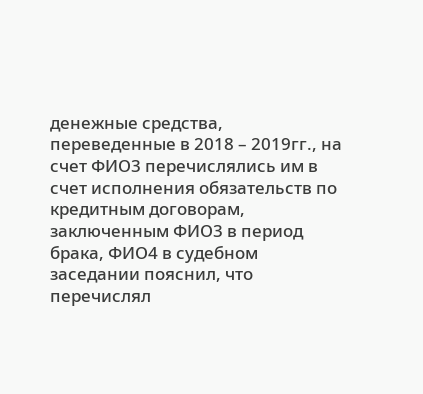денежные средства, переведенные в 2018 – 2019гг., на счет ФИО3 перечислялись им в счет исполнения обязательств по кредитным договорам, заключенным ФИО3 в период брака, ФИО4 в судебном заседании пояснил, что перечислял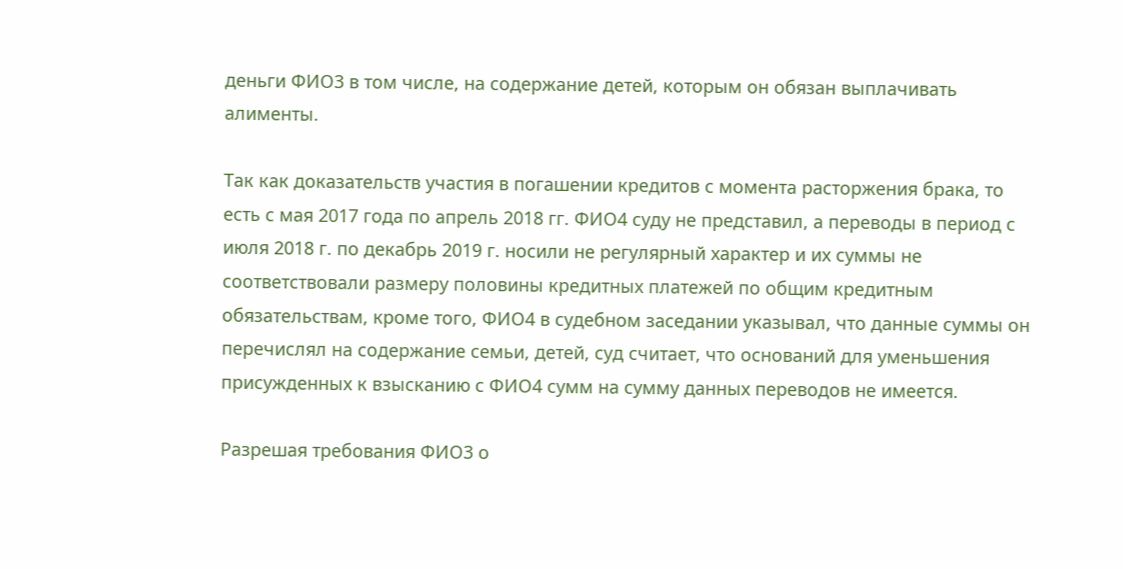деньги ФИО3 в том числе, на содержание детей, которым он обязан выплачивать алименты.

Так как доказательств участия в погашении кредитов с момента расторжения брака, то есть с мая 2017 года по апрель 2018 гг. ФИО4 суду не представил, а переводы в период с июля 2018 г. по декабрь 2019 г. носили не регулярный характер и их суммы не соответствовали размеру половины кредитных платежей по общим кредитным обязательствам, кроме того, ФИО4 в судебном заседании указывал, что данные суммы он перечислял на содержание семьи, детей, суд считает, что оснований для уменьшения присужденных к взысканию с ФИО4 сумм на сумму данных переводов не имеется.

Разрешая требования ФИО3 о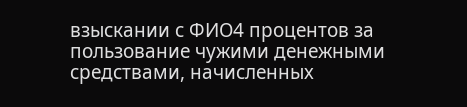взыскании с ФИО4 процентов за пользование чужими денежными средствами, начисленных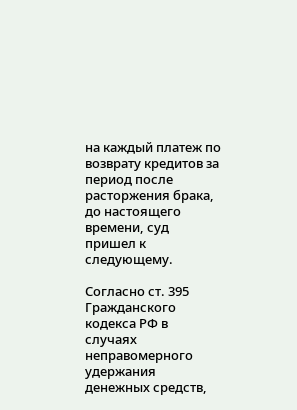на каждый платеж по возврату кредитов за период после расторжения брака, до настоящего времени, суд пришел к следующему.

Согласно ст. 395 Гражданского кодекса РФ в случаях неправомерного удержания денежных средств,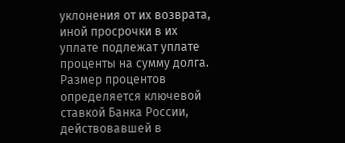уклонения от их возврата, иной просрочки в их уплате подлежат уплате проценты на сумму долга. Размер процентов определяется ключевой ставкой Банка России, действовавшей в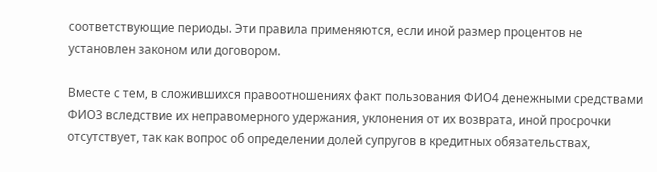соответствующие периоды. Эти правила применяются, если иной размер процентов не установлен законом или договором.

Вместе с тем, в сложившихся правоотношениях факт пользования ФИО4 денежными средствами ФИО3 вследствие их неправомерного удержания, уклонения от их возврата, иной просрочки отсутствует, так как вопрос об определении долей супругов в кредитных обязательствах,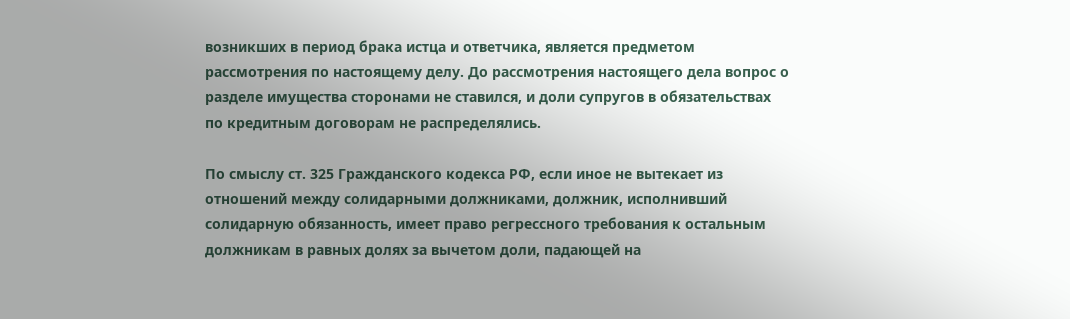возникших в период брака истца и ответчика, является предметом рассмотрения по настоящему делу. До рассмотрения настоящего дела вопрос о разделе имущества сторонами не ставился, и доли супругов в обязательствах по кредитным договорам не распределялись.

По смыслу ст. 325 Гражданского кодекса РФ, если иное не вытекает из отношений между солидарными должниками, должник, исполнивший солидарную обязанность, имеет право регрессного требования к остальным должникам в равных долях за вычетом доли, падающей на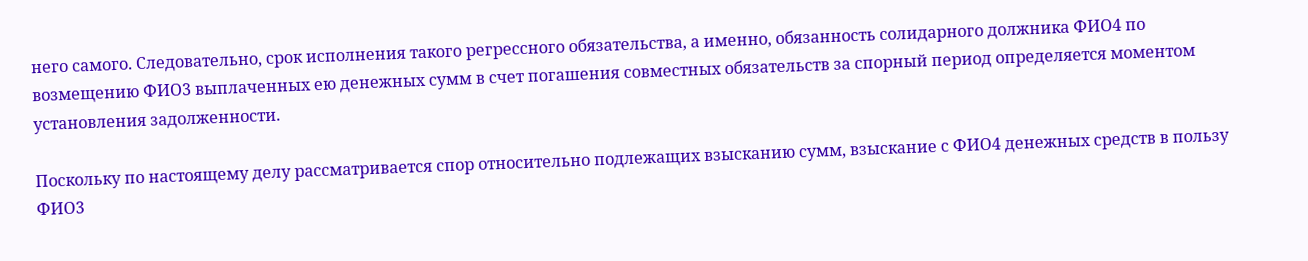него самого. Следовательно, срок исполнения такого регрессного обязательства, а именно, обязанность солидарного должника ФИО4 по возмещению ФИО3 выплаченных ею денежных сумм в счет погашения совместных обязательств за спорный период определяется моментом установления задолженности.

Поскольку по настоящему делу рассматривается спор относительно подлежащих взысканию сумм, взыскание с ФИО4 денежных средств в пользу ФИО3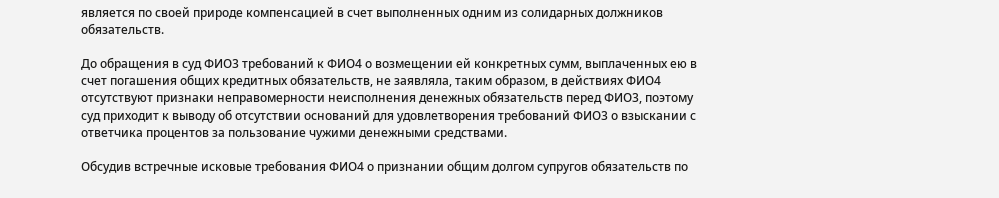является по своей природе компенсацией в счет выполненных одним из солидарных должников обязательств.

До обращения в суд ФИО3 требований к ФИО4 о возмещении ей конкретных сумм, выплаченных ею в счет погашения общих кредитных обязательств, не заявляла, таким образом, в действиях ФИО4 отсутствуют признаки неправомерности неисполнения денежных обязательств перед ФИО3, поэтому суд приходит к выводу об отсутствии оснований для удовлетворения требований ФИО3 о взыскании с ответчика процентов за пользование чужими денежными средствами.

Обсудив встречные исковые требования ФИО4 о признании общим долгом супругов обязательств по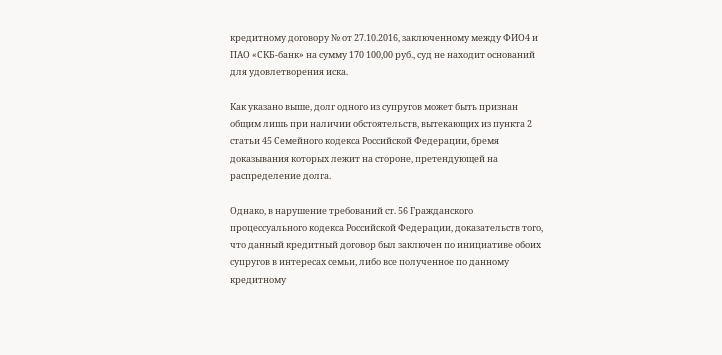кредитному договору № от 27.10.2016, заключенному между ФИО4 и ПАО «СКБ-банк» на сумму 170 100,00 руб., суд не находит оснований для удовлетворения иска.

Как указано выше, долг одного из супругов может быть признан общим лишь при наличии обстоятельств, вытекающих из пункта 2 статьи 45 Семейного кодекса Российской Федерации, бремя доказывания которых лежит на стороне, претендующей на распределение долга.

Однако, в нарушение требований ст. 56 Гражданского процессуального кодекса Российской Федерации, доказательств того, что данный кредитный договор был заключен по инициативе обоих супругов в интересах семьи, либо все полученное по данному кредитному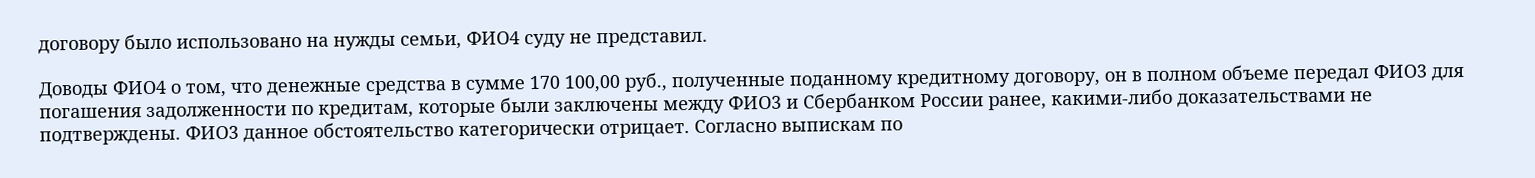договору было использовано на нужды семьи, ФИО4 суду не представил.

Доводы ФИО4 о том, что денежные средства в сумме 170 100,00 руб., полученные поданному кредитному договору, он в полном объеме передал ФИО3 для погашения задолженности по кредитам, которые были заключены между ФИО3 и Сбербанком России ранее, какими-либо доказательствами не подтверждены. ФИО3 данное обстоятельство категорически отрицает. Согласно выпискам по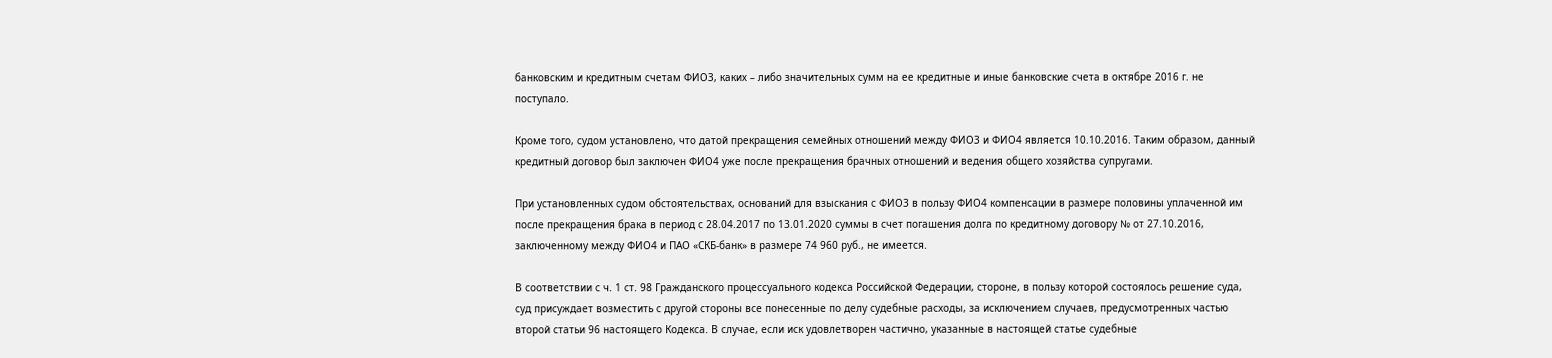банковским и кредитным счетам ФИО3, каких – либо значительных сумм на ее кредитные и иные банковские счета в октябре 2016 г. не поступало.

Кроме того, судом установлено, что датой прекращения семейных отношений между ФИО3 и ФИО4 является 10.10.2016. Таким образом, данный кредитный договор был заключен ФИО4 уже после прекращения брачных отношений и ведения общего хозяйства супругами.

При установленных судом обстоятельствах, оснований для взыскания с ФИО3 в пользу ФИО4 компенсации в размере половины уплаченной им после прекращения брака в период с 28.04.2017 по 13.01.2020 суммы в счет погашения долга по кредитному договору № от 27.10.2016, заключенному между ФИО4 и ПАО «СКБ-банк» в размере 74 960 руб., не имеется.

В соответствии с ч. 1 ст. 98 Гражданского процессуального кодекса Российской Федерации, стороне, в пользу которой состоялось решение суда, суд присуждает возместить с другой стороны все понесенные по делу судебные расходы, за исключением случаев, предусмотренных частью второй статьи 96 настоящего Кодекса. В случае, если иск удовлетворен частично, указанные в настоящей статье судебные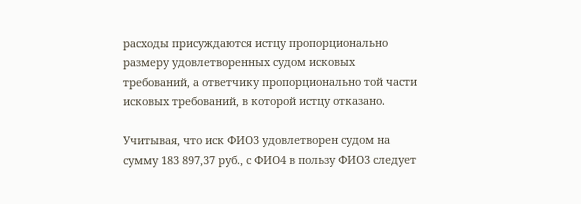расходы присуждаются истцу пропорционально размеру удовлетворенных судом исковых требований, а ответчику пропорционально той части исковых требований, в которой истцу отказано.

Учитывая, что иск ФИО3 удовлетворен судом на сумму 183 897,37 руб., с ФИО4 в пользу ФИО3 следует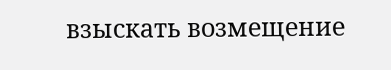взыскать возмещение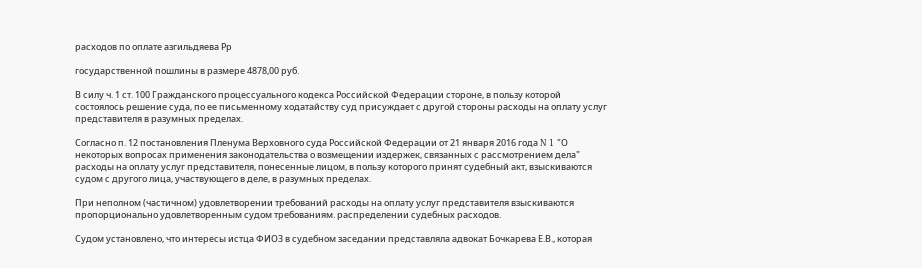расходов по оплате азгильдяева Рр

государственной пошлины в размере 4878,00 руб.

В силу ч. 1 ст. 100 Гражданского процессуального кодекса Российской Федерации стороне, в пользу которой состоялось решение суда, по ее письменному ходатайству суд присуждает с другой стороны расходы на оплату услуг представителя в разумных пределах.

Согласно п. 12 постановления Пленума Верховного суда Российской Федерации от 21 января 2016 года N 1 "О некоторых вопросах применения законодательства о возмещении издержек, связанных с рассмотрением дела" расходы на оплату услуг представителя, понесенные лицом, в пользу которого принят судебный акт, взыскиваются судом с другого лица, участвующего в деле, в разумных пределах.

При неполном (частичном) удовлетворении требований расходы на оплату услуг представителя взыскиваются пропорционально удовлетворенным судом требованиям. распределении судебных расходов.

Судом установлено, что интересы истца ФИО3 в судебном заседании представляла адвокат Бочкарева Е.В., которая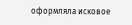оформляла исковое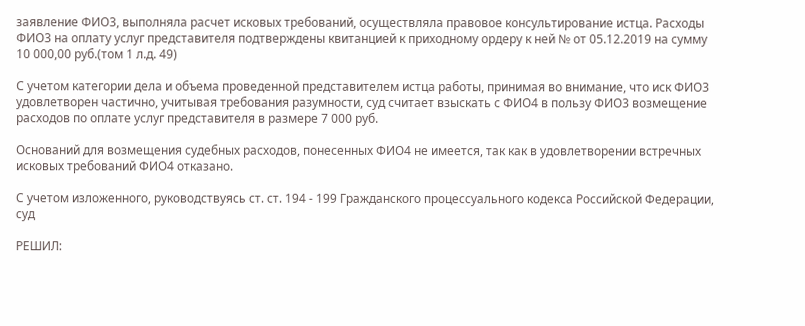заявление ФИО3, выполняла расчет исковых требований, осуществляла правовое консультирование истца. Расходы ФИО3 на оплату услуг представителя подтверждены квитанцией к приходному ордеру к ней № от 05.12.2019 на сумму 10 000,00 руб.(том 1 л.д. 49)

С учетом категории дела и объема проведенной представителем истца работы, принимая во внимание, что иск ФИО3 удовлетворен частично, учитывая требования разумности, суд считает взыскать с ФИО4 в пользу ФИО3 возмещение расходов по оплате услуг представителя в размере 7 000 руб.

Оснований для возмещения судебных расходов, понесенных ФИО4 не имеется, так как в удовлетворении встречных исковых требований ФИО4 отказано.

С учетом изложенного, руководствуясь ст. ст. 194 - 199 Гражданского процессуального кодекса Российской Федерации, суд

РЕШИЛ: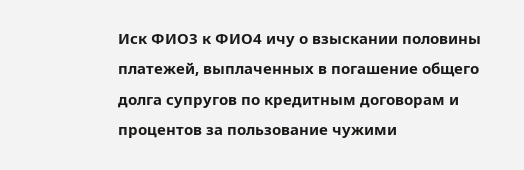Иск ФИО3 к ФИО4 ичу о взыскании половины платежей, выплаченных в погашение общего долга супругов по кредитным договорам и процентов за пользование чужими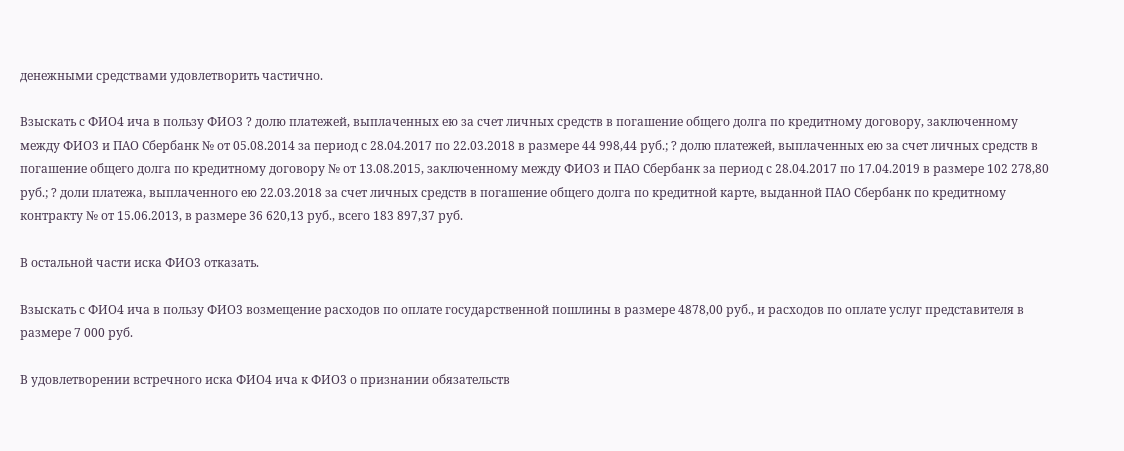денежными средствами удовлетворить частично.

Взыскать с ФИО4 ича в пользу ФИО3 ? долю платежей, выплаченных ею за счет личных средств в погашение общего долга по кредитному договору, заключенному между ФИО3 и ПАО Сбербанк № от 05.08.2014 за период с 28.04.2017 по 22.03.2018 в размере 44 998,44 руб.; ? долю платежей, выплаченных ею за счет личных средств в погашение общего долга по кредитному договору № от 13.08.2015, заключенному между ФИО3 и ПАО Сбербанк за период с 28.04.2017 по 17.04.2019 в размере 102 278,80 руб.; ? доли платежа, выплаченного ею 22.03.2018 за счет личных средств в погашение общего долга по кредитной карте, выданной ПАО Сбербанк по кредитному контракту № от 15.06.2013, в размере 36 620,13 руб., всего 183 897,37 руб.

В остальной части иска ФИО3 отказать.

Взыскать с ФИО4 ича в пользу ФИО3 возмещение расходов по оплате государственной пошлины в размере 4878,00 руб., и расходов по оплате услуг представителя в размере 7 000 руб.

В удовлетворении встречного иска ФИО4 ича к ФИО3 о признании обязательств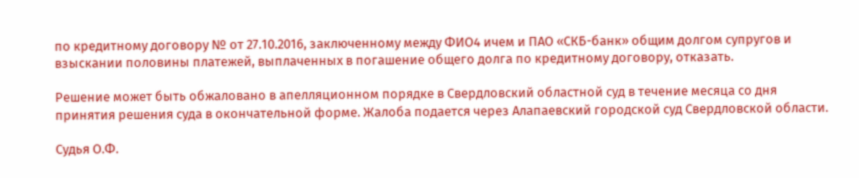по кредитному договору № от 27.10.2016, заключенному между ФИО4 ичем и ПАО «СКБ-банк» общим долгом супругов и взыскании половины платежей, выплаченных в погашение общего долга по кредитному договору, отказать.

Решение может быть обжаловано в апелляционном порядке в Свердловский областной суд в течение месяца со дня принятия решения суда в окончательной форме. Жалоба подается через Алапаевский городской суд Свердловской области.

Судья О.Ф.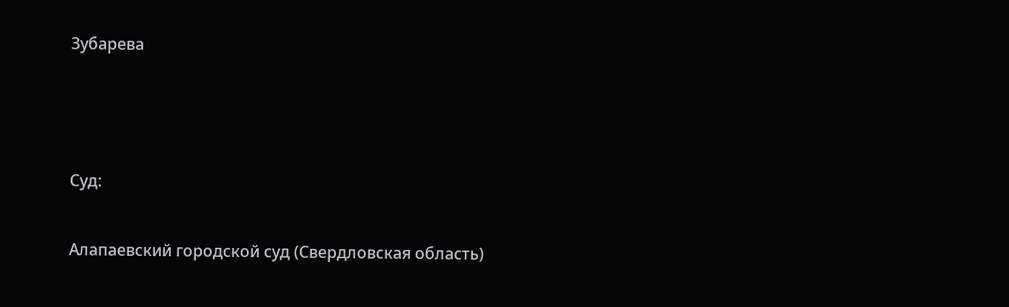Зубарева



Суд:

Алапаевский городской суд (Свердловская область)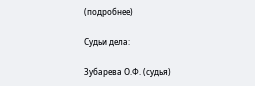(подробнее)

Судьи дела:

Зубарева О.Ф. (судья)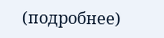(подробнее)